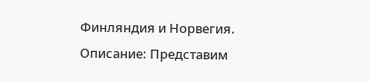Финляндия и Норвегия.
Описание: Представим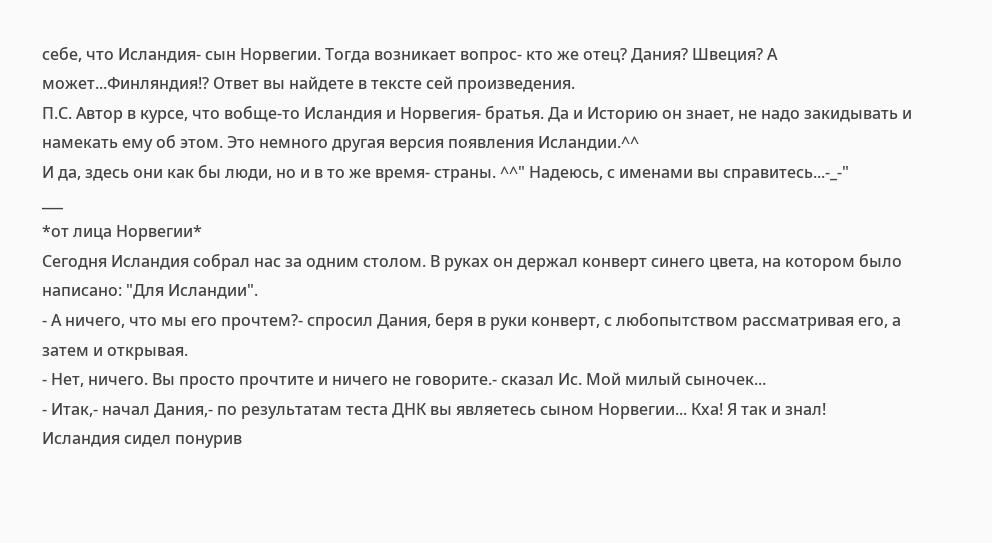себе, что Исландия- сын Норвегии. Тогда возникает вопрос- кто же отец? Дания? Швеция? А может...Финляндия!? Ответ вы найдете в тексте сей произведения.
П.С. Автор в курсе, что вобще-то Исландия и Норвегия- братья. Да и Историю он знает, не надо закидывать и намекать ему об этом. Это немного другая версия появления Исландии.^^
И да, здесь они как бы люди, но и в то же время- страны. ^^" Надеюсь, с именами вы справитесь...-_-"
___
*от лица Норвегии*
Сегодня Исландия собрал нас за одним столом. В руках он держал конверт синего цвета, на котором было написано: "Для Исландии".
- А ничего, что мы его прочтем?- спросил Дания, беря в руки конверт, с любопытством рассматривая его, а затем и открывая.
- Нет, ничего. Вы просто прочтите и ничего не говорите.- сказал Ис. Мой милый сыночек...
- Итак,- начал Дания,- по результатам теста ДНК вы являетесь сыном Норвегии... Кха! Я так и знал!
Исландия сидел понурив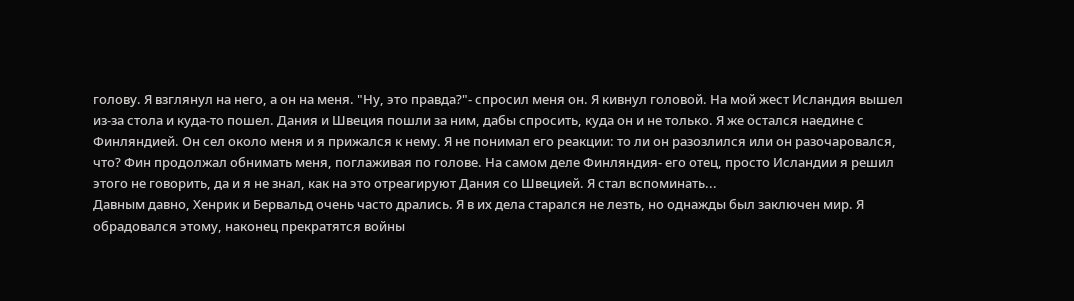голову. Я взглянул на него, а он на меня. "Ну, это правда?"- спросил меня он. Я кивнул головой. На мой жест Исландия вышел из-за стола и куда-то пошел. Дания и Швеция пошли за ним, дабы спросить, куда он и не только. Я же остался наедине с Финляндией. Он сел около меня и я прижался к нему. Я не понимал его реакции: то ли он разозлился или он разочаровался, что? Фин продолжал обнимать меня, поглаживая по голове. На самом деле Финляндия- его отец, просто Исландии я решил этого не говорить, да и я не знал, как на это отреагируют Дания со Швецией. Я стал вспоминать...
Давным давно, Хенрик и Бервальд очень часто дрались. Я в их дела старался не лезть, но однажды был заключен мир. Я обрадовался этому, наконец прекратятся войны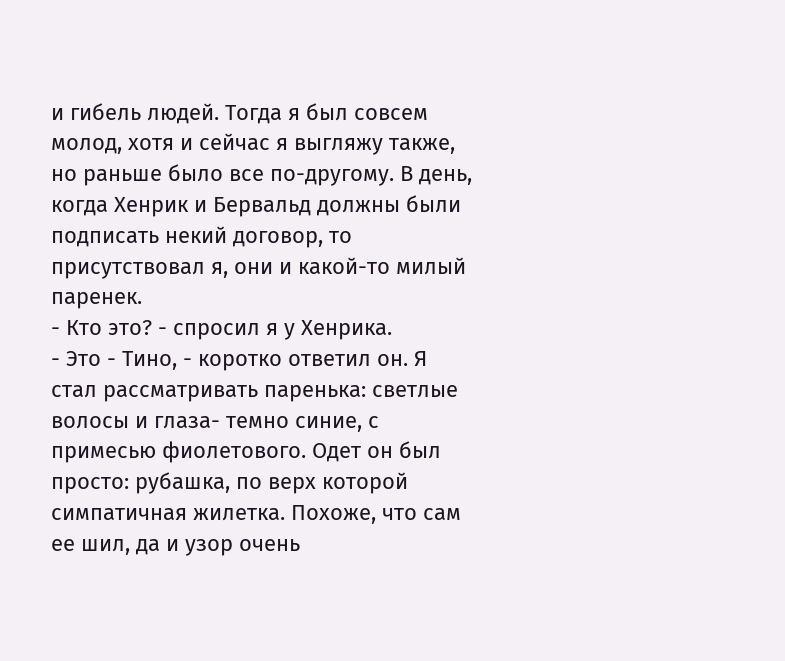и гибель людей. Тогда я был совсем молод, хотя и сейчас я выгляжу также, но раньше было все по-другому. В день, когда Хенрик и Бервальд должны были подписать некий договор, то присутствовал я, они и какой-то милый паренек.
- Кто это? - спросил я у Хенрика.
- Это - Тино, - коротко ответил он. Я стал рассматривать паренька: светлые волосы и глаза- темно синие, с примесью фиолетового. Одет он был просто: рубашка, по верх которой симпатичная жилетка. Похоже, что сам ее шил, да и узор очень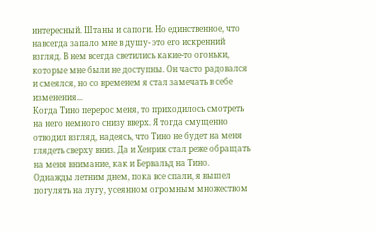интересный. Штаны и сапоги. Но единственное, что навсегда запало мне в душу- это его искренний взгляд. В нем всегда светились какие-то огоньки, которые мне были не доступны. Он часто радовался и смеялся, но со временем я стал замечать в себе изменения...
Когда Тино перерос меня, то приходилось смотреть на него немного снизу вверх. Я тогда смущенно отводил взгляд, надеясь, что Тино не будет на меня глядеть сверху вниз. Да и Хенрик стал реже обращать на меня внимание, как и Бервальд на Тино.
Однажды летним днем, пока все спали, я вышел погулять на лугу, усеянном огромным множеством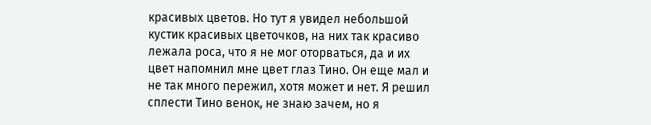красивых цветов. Но тут я увидел небольшой кустик красивых цветочков, на них так красиво лежала роса, что я не мог оторваться, да и их цвет напомнил мне цвет глаз Тино. Он еще мал и не так много пережил, хотя может и нет. Я решил сплести Тино венок, не знаю зачем, но я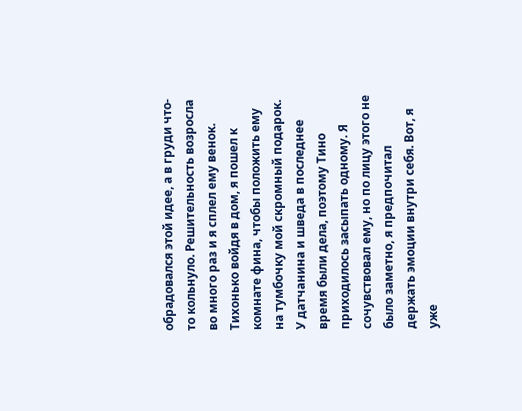обрадовался этой идее, а в груди что-то кольнуло. Решительность возросла во много раз и я сплел ему венок. Тихонько войдя в дом, я пошел к комнате фина, чтобы положить ему на тумбочку мой скромный подарок. У датчанина и шведа в последнее время были дела, поэтому Тино приходилось засыпать одному. Я сочувствовал ему, но по лицу этого не было заметно, я предпочитал держать эмоции внутри себя. Вот, я уже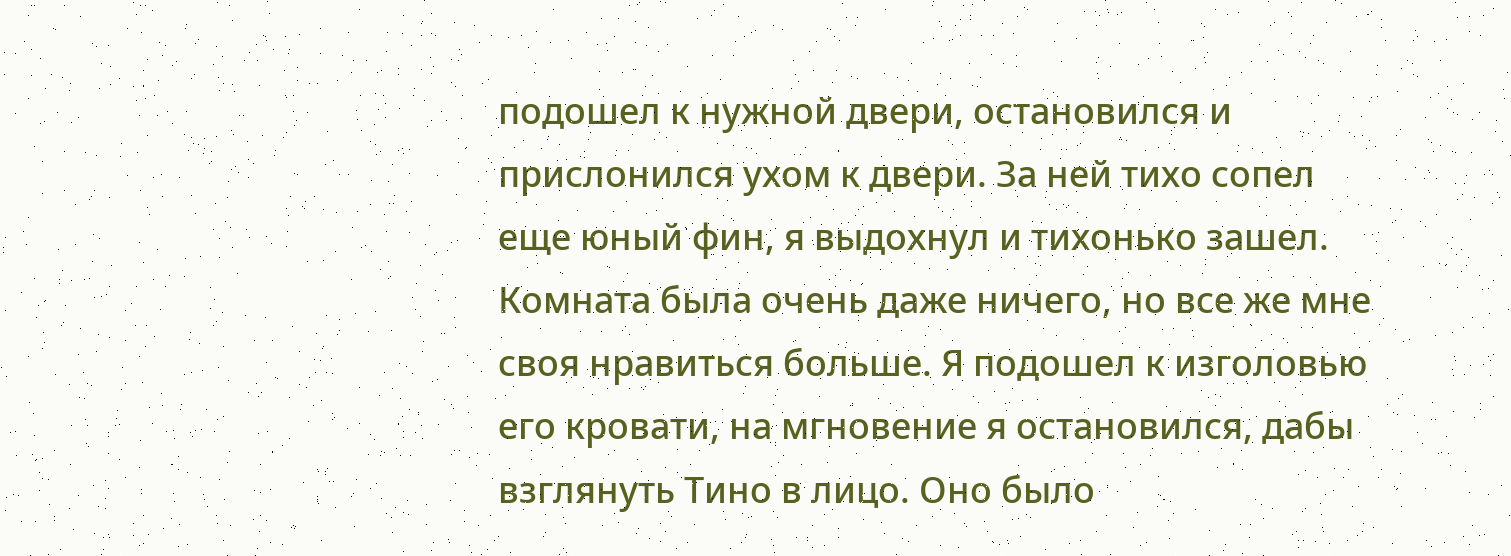подошел к нужной двери, остановился и прислонился ухом к двери. За ней тихо сопел еще юный фин, я выдохнул и тихонько зашел. Комната была очень даже ничего, но все же мне своя нравиться больше. Я подошел к изголовью его кровати, на мгновение я остановился, дабы взглянуть Тино в лицо. Оно было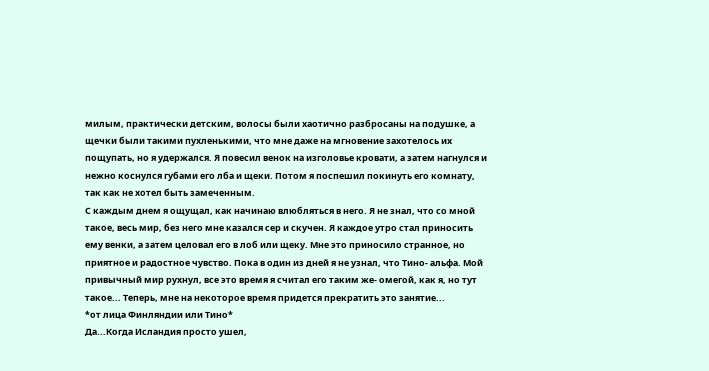милым, практически детским, волосы были хаотично разбросаны на подушке, а щечки были такими пухленькими, что мне даже на мгновение захотелось их пощупать, но я удержался. Я повесил венок на изголовье кровати, а затем нагнулся и нежно коснулся губами его лба и щеки. Потом я поспешил покинуть его комнату, так как не хотел быть замеченным.
С каждым днем я ощущал, как начинаю влюбляться в него. Я не знал, что со мной такое, весь мир, без него мне казался сер и скучен. Я каждое утро стал приносить ему венки, а затем целовал его в лоб или щеку. Мне это приносило странное, но приятное и радостное чувство. Пока в один из дней я не узнал, что Тино- альфа. Мой привычный мир рухнул, все это время я считал его таким же- омегой, как я, но тут такое... Теперь, мне на некоторое время придется прекратить это занятие...
*от лица Финляндии или Тино*
Да...Когда Исландия просто ушел,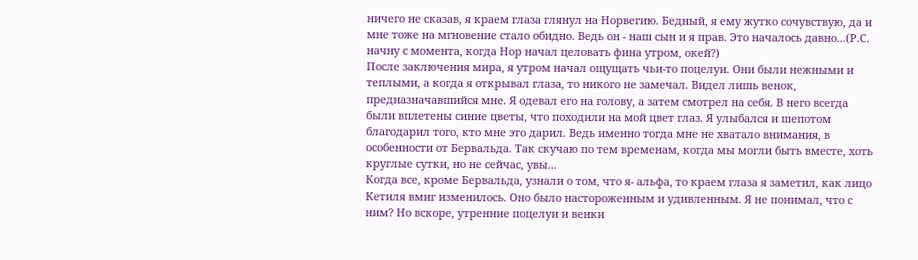ничего не сказав, я краем глаза глянул на Норвегию. Бедный, я ему жутко сочувствую, да и мне тоже на мгновение стало обидно. Ведь он - наш сын и я прав. Это началось давно...(Р.С. начну с момента, когда Нор начал целовать фина утром, окей?)
После заключения мира, я утром начал ощущать чьи-то поцелуи. Они были нежными и теплыми, а когда я открывал глаза, то никого не замечал. Видел лишь венок, предназначавшийся мне. Я одевал его на голову, а затем смотрел на себя. В него всегда были вплетены синие цветы, что походили на мой цвет глаз. Я улыбался и шепотом благодарил того, кто мне это дарил. Ведь именно тогда мне не хватало внимания, в особенности от Бервальда. Так скучаю по тем временам, когда мы могли быть вместе, хоть круглые сутки, но не сейчас, увы...
Когда все, кроме Бервальда, узнали о том, что я- альфа, то краем глаза я заметил, как лицо Кетиля вмиг изменилось. Оно было настороженным и удивленным. Я не понимал, что с ним? Но вскоре, утренние поцелуи и венки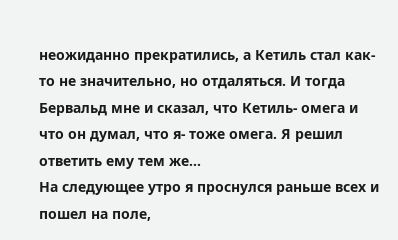неожиданно прекратились, а Кетиль стал как-то не значительно, но отдаляться. И тогда Бервальд мне и сказал, что Кетиль- омега и что он думал, что я- тоже омега. Я решил ответить ему тем же...
На следующее утро я проснулся раньше всех и пошел на поле,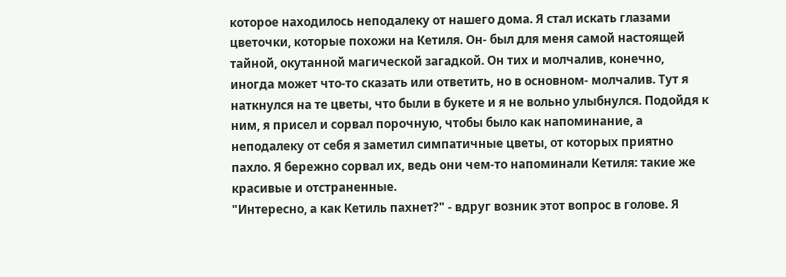которое находилось неподалеку от нашего дома. Я стал искать глазами цветочки, которые похожи на Кетиля. Он- был для меня самой настоящей тайной, окутанной магической загадкой. Он тих и молчалив, конечно, иногда может что-то сказать или ответить, но в основном- молчалив. Тут я наткнулся на те цветы, что были в букете и я не вольно улыбнулся. Подойдя к ним, я присел и сорвал порочную, чтобы было как напоминание, а неподалеку от себя я заметил симпатичные цветы, от которых приятно пахло. Я бережно сорвал их, ведь они чем-то напоминали Кетиля: такие же красивые и отстраненные.
"Интересно, а как Кетиль пахнет?" - вдруг возник этот вопрос в голове. Я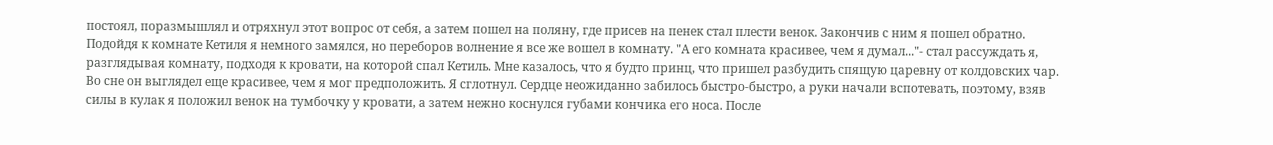постоял, поразмышлял и отряхнул этот вопрос от себя, а затем пошел на поляну, где присев на пенек стал плести венок. Закончив с ним я пошел обратно. Подойдя к комнате Кетиля я немного замялся, но переборов волнение я все же вошел в комнату. "А его комната красивее, чем я думал..."- стал рассуждать я, разглядывая комнату, подходя к кровати, на которой спал Кетиль. Мне казалось, что я будто принц, что пришел разбудить спящую царевну от колдовских чар. Во сне он выглядел еще красивее, чем я мог предположить. Я сглотнул. Сердце неожиданно забилось быстро-быстро, а руки начали вспотевать, поэтому, взяв силы в кулак я положил венок на тумбочку у кровати, а затем нежно коснулся губами кончика его носа. После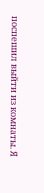поспешил выйти из комнаты. Я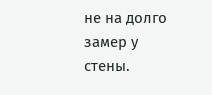не на долго замер у стены.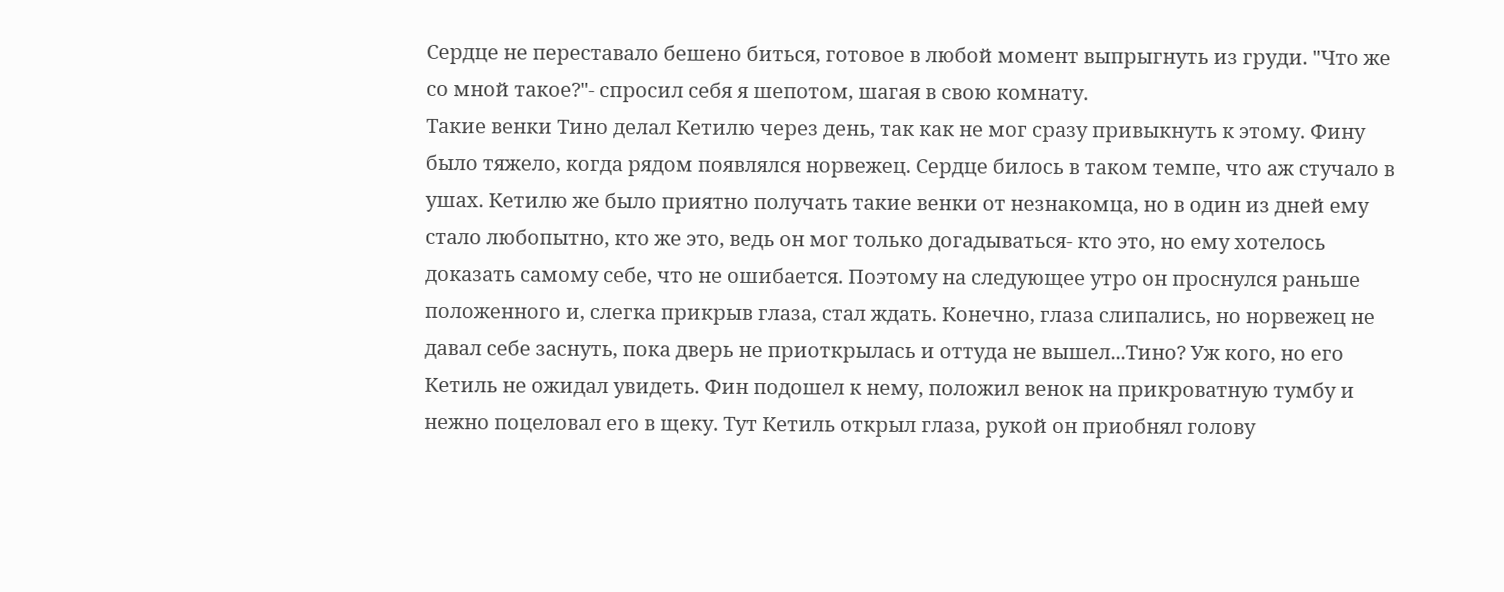Сердце не переставало бешено биться, готовое в любой момент выпрыгнуть из груди. "Что же со мной такое?"- спросил себя я шепотом, шагая в свою комнату.
Такие венки Тино делал Кетилю через день, так как не мог сразу привыкнуть к этому. Фину было тяжело, когда рядом появлялся норвежец. Сердце билось в таком темпе, что аж стучало в ушах. Кетилю же было приятно получать такие венки от незнакомца, но в один из дней ему стало любопытно, кто же это, ведь он мог только догадываться- кто это, но ему хотелось доказать самому себе, что не ошибается. Поэтому на следующее утро он проснулся раньше положенного и, слегка прикрыв глаза, стал ждать. Конечно, глаза слипались, но норвежец не давал себе заснуть, пока дверь не приоткрылась и оттуда не вышел...Тино? Уж кого, но его Кетиль не ожидал увидеть. Фин подошел к нему, положил венок на прикроватную тумбу и нежно поцеловал его в щеку. Тут Кетиль открыл глаза, рукой он приобнял голову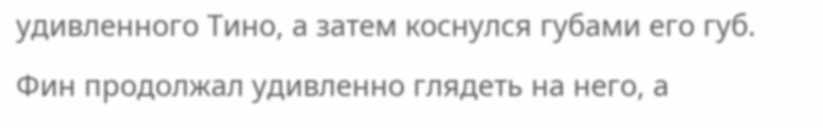удивленного Тино, а затем коснулся губами его губ. Фин продолжал удивленно глядеть на него, а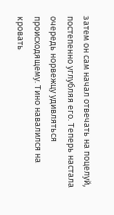затем он сам начал отвечать на поцелуй, постепенно углубляя его. Теперь настала очередь норвежцу удивляться происходящему. Тино навалился на кровать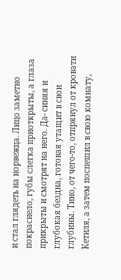и стал глядеть на норвежца. Лицо заметно покраснело, губы слегка приоткрыты, а глаза прикрыты и смотрят на него. Да- синяя и глубокая бездна, готовая утащит в свои глубины. Тино, от чего-то, отпрянул от кровати Кетиля, а затем поспешил в свою комнату,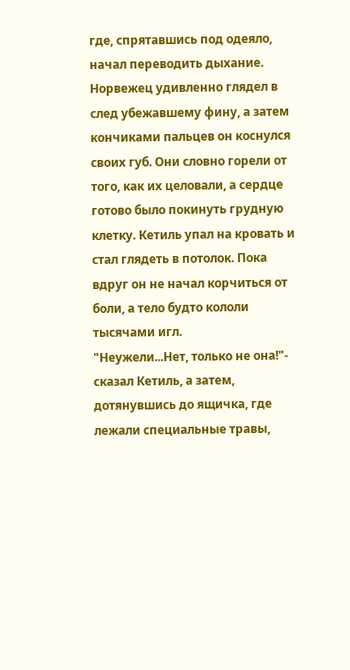где, спрятавшись под одеяло, начал переводить дыхание. Норвежец удивленно глядел в след убежавшему фину, а затем кончиками пальцев он коснулся своих губ. Они словно горели от того, как их целовали, а сердце готово было покинуть грудную клетку. Кетиль упал на кровать и стал глядеть в потолок. Пока вдруг он не начал корчиться от боли, а тело будто кололи тысячами игл.
"Неужели...Нет, только не она!"- сказал Кетиль, а затем, дотянувшись до ящичка, где лежали специальные травы,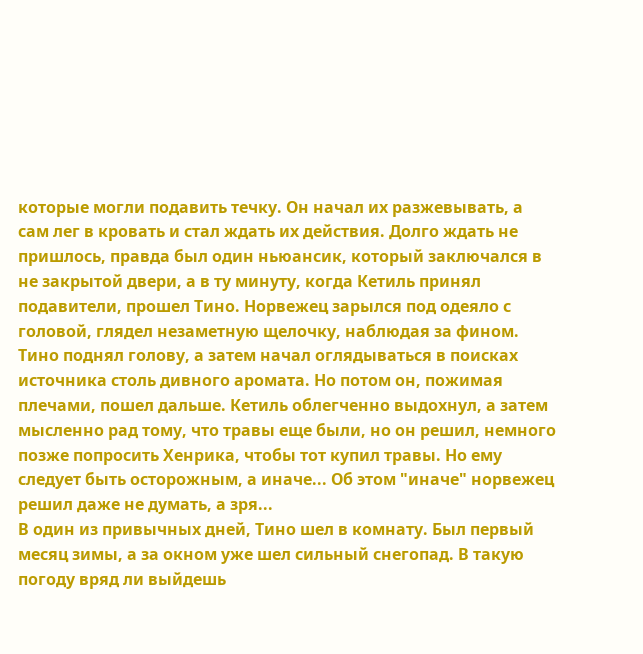которые могли подавить течку. Он начал их разжевывать, а сам лег в кровать и стал ждать их действия. Долго ждать не пришлось, правда был один ньюансик, который заключался в не закрытой двери, а в ту минуту, когда Кетиль принял подавители, прошел Тино. Норвежец зарылся под одеяло с головой, глядел незаметную щелочку, наблюдая за фином. Тино поднял голову, а затем начал оглядываться в поисках источника столь дивного аромата. Но потом он, пожимая плечами, пошел дальше. Кетиль облегченно выдохнул, а затем мысленно рад тому, что травы еще были, но он решил, немного позже попросить Хенрика, чтобы тот купил травы. Но ему следует быть осторожным, а иначе... Об этом "иначе" норвежец решил даже не думать, а зря...
В один из привычных дней, Тино шел в комнату. Был первый месяц зимы, а за окном уже шел сильный снегопад. В такую погоду вряд ли выйдешь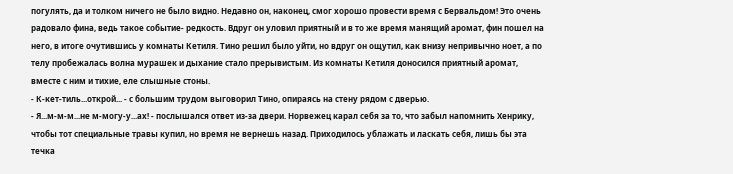погулять, да и толком ничего не было видно. Недавно он, наконец, смог хорошо провести время с Бервальдом! Это очень радовало фина, ведь такое событие- редкость. Вдруг он уловил приятный и в то же время манящий аромат, фин пошел на него, в итоге очутившись у комнаты Кетиля. Тино решил было уйти, но вдруг он ощутил, как внизу непривычно ноет, а по телу пробежалась волна мурашек и дыхание стало прерывистым. Из комнаты Кетиля доносился приятный аромат, вместе с ним и тихие, еле слышные стоны.
- К-кет-тиль...открой... - с большим трудом выговорил Тино, опираясь на стену рядом с дверью.
- Я...м-м-м...не м-могу-у...ах! - послышался ответ из-за двери. Норвежец карал себя за то, что забыл напомнить Хенрику, чтобы тот специальные травы купил, но время не вернешь назад. Приходилось ублажать и ласкать себя, лишь бы эта течка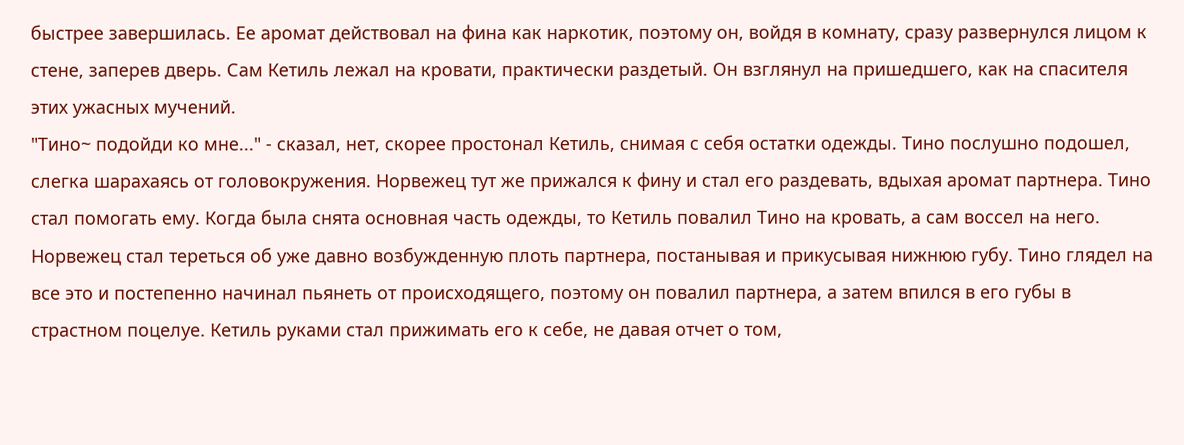быстрее завершилась. Ее аромат действовал на фина как наркотик, поэтому он, войдя в комнату, сразу развернулся лицом к стене, заперев дверь. Сам Кетиль лежал на кровати, практически раздетый. Он взглянул на пришедшего, как на спасителя этих ужасных мучений.
"Тино~ подойди ко мне..." - сказал, нет, скорее простонал Кетиль, снимая с себя остатки одежды. Тино послушно подошел, слегка шарахаясь от головокружения. Норвежец тут же прижался к фину и стал его раздевать, вдыхая аромат партнера. Тино стал помогать ему. Когда была снята основная часть одежды, то Кетиль повалил Тино на кровать, а сам воссел на него. Норвежец стал тереться об уже давно возбужденную плоть партнера, постанывая и прикусывая нижнюю губу. Тино глядел на все это и постепенно начинал пьянеть от происходящего, поэтому он повалил партнера, а затем впился в его губы в страстном поцелуе. Кетиль руками стал прижимать его к себе, не давая отчет о том,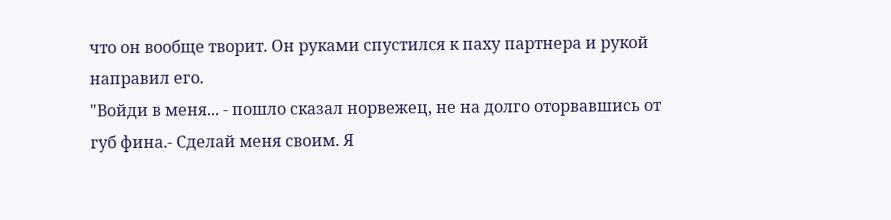что он вообще творит. Он руками спустился к паху партнера и рукой направил его.
"Войди в меня... - пошло сказал норвежец, не на долго оторвавшись от губ фина.- Сделай меня своим. Я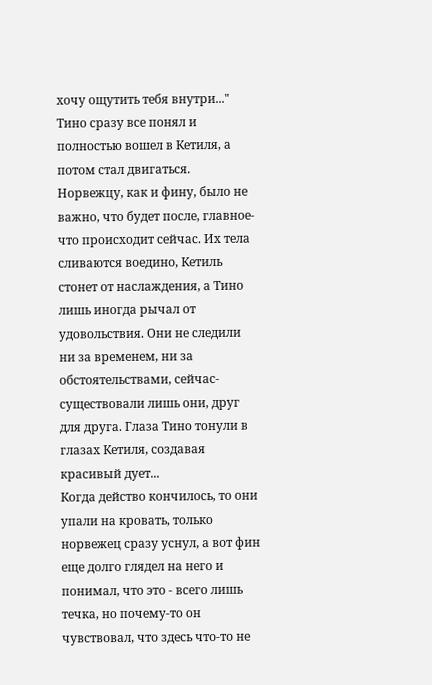хочу ощутить тебя внутри..." Тино сразу все понял и полностью вошел в Кетиля, а потом стал двигаться. Норвежцу, как и фину, было не важно, что будет после, главное- что происходит сейчас. Их тела сливаются воедино, Кетиль стонет от наслаждения, а Тино лишь иногда рычал от удовольствия. Они не следили ни за временем, ни за обстоятельствами, сейчас- существовали лишь они, друг для друга. Глаза Тино тонули в глазах Кетиля, создавая красивый дует...
Когда действо кончилось, то они упали на кровать, только норвежец сразу уснул, а вот фин еще долго глядел на него и понимал, что это - всего лишь течка, но почему-то он чувствовал, что здесь что-то не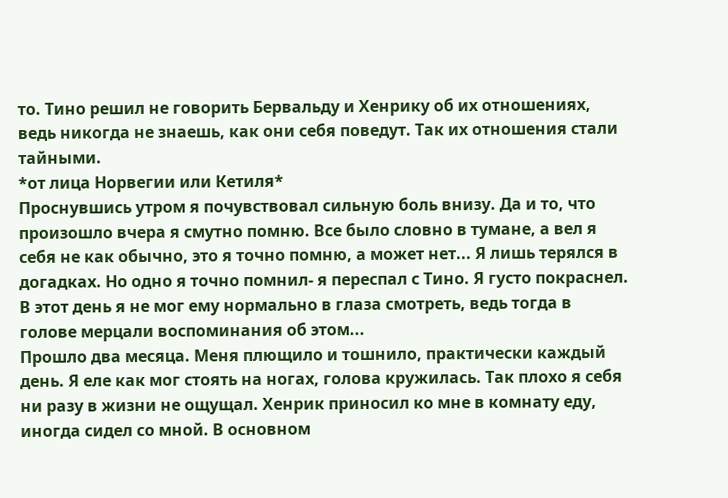то. Тино решил не говорить Бервальду и Хенрику об их отношениях, ведь никогда не знаешь, как они себя поведут. Так их отношения стали тайными.
*от лица Норвегии или Кетиля*
Проснувшись утром я почувствовал сильную боль внизу. Да и то, что произошло вчера я смутно помню. Все было словно в тумане, а вел я себя не как обычно, это я точно помню, а может нет... Я лишь терялся в догадках. Но одно я точно помнил- я переспал с Тино. Я густо покраснел. В этот день я не мог ему нормально в глаза смотреть, ведь тогда в голове мерцали воспоминания об этом...
Прошло два месяца. Меня плющило и тошнило, практически каждый день. Я еле как мог стоять на ногах, голова кружилась. Так плохо я себя ни разу в жизни не ощущал. Хенрик приносил ко мне в комнату еду, иногда сидел со мной. В основном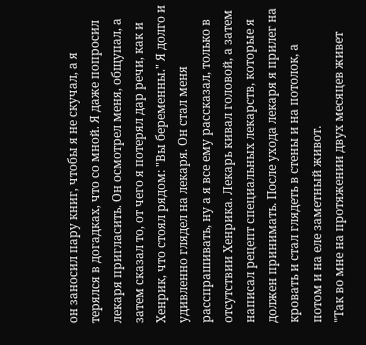он заносил пару книг, чтобы я не скучал, а я терялся в догадках, что со мной. Я даже попросил лекаря пригласить. Он осмотрел меня, общупал, а затем сказал то, от чего я потерял дар речи, как и Хенрик, что стоял рядом: "Вы беременны." Я долго и удивленно глядел на лекаря. Он стал меня расспрашивать, ну а я все ему рассказал, только в отсутствии Хенрика. Лекарь кивал головой, а затем написал рецепт специальных лекарств, которые я должен принимать. После ухода лекаря я прилег на кровать и стал глядеть в стены и на потолок, а потом и на еле заметный живот.
"Так во мне на протяжении двух месяцев живет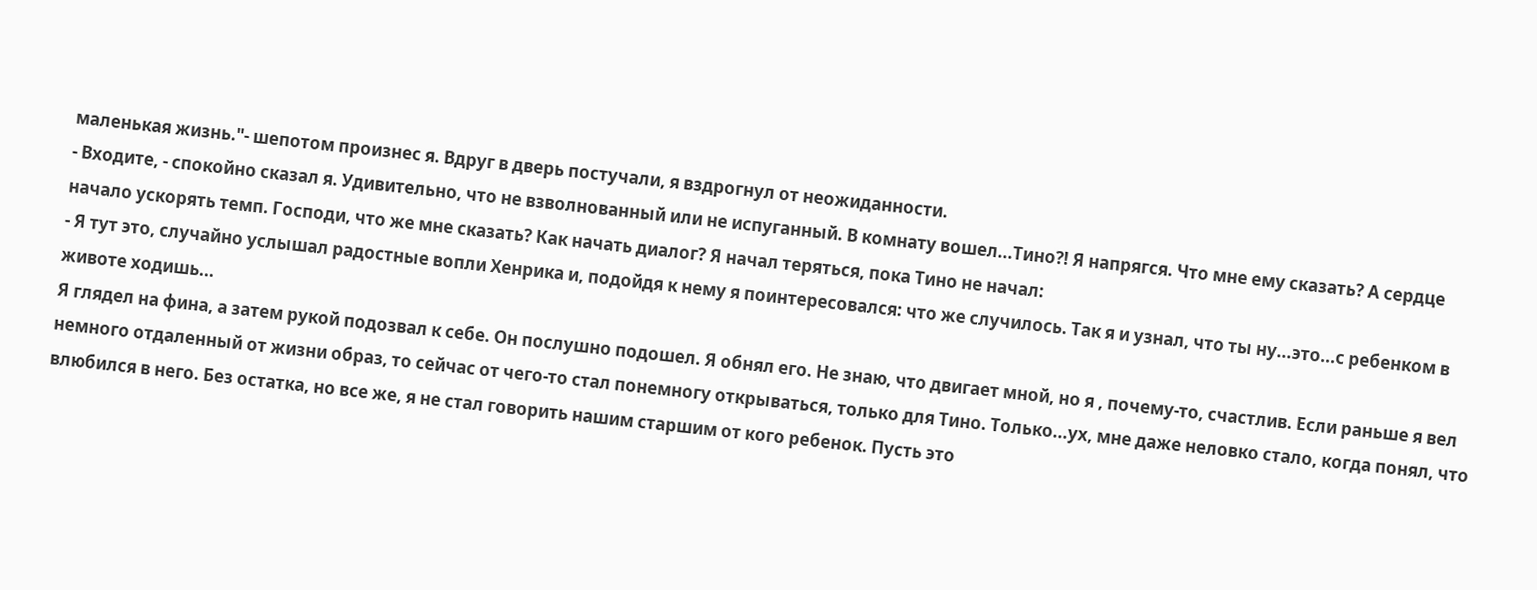маленькая жизнь."- шепотом произнес я. Вдруг в дверь постучали, я вздрогнул от неожиданности.
- Входите, - спокойно сказал я. Удивительно, что не взволнованный или не испуганный. В комнату вошел...Тино?! Я напрягся. Что мне ему сказать? А сердце начало ускорять темп. Господи, что же мне сказать? Как начать диалог? Я начал теряться, пока Тино не начал:
- Я тут это, случайно услышал радостные вопли Хенрика и, подойдя к нему я поинтересовался: что же случилось. Так я и узнал, что ты ну...это...с ребенком в животе ходишь...
Я глядел на фина, а затем рукой подозвал к себе. Он послушно подошел. Я обнял его. Не знаю, что двигает мной, но я , почему-то, счастлив. Если раньше я вел немного отдаленный от жизни образ, то сейчас от чего-то стал понемногу открываться, только для Тино. Только...ух, мне даже неловко стало, когда понял, что влюбился в него. Без остатка, но все же, я не стал говорить нашим старшим от кого ребенок. Пусть это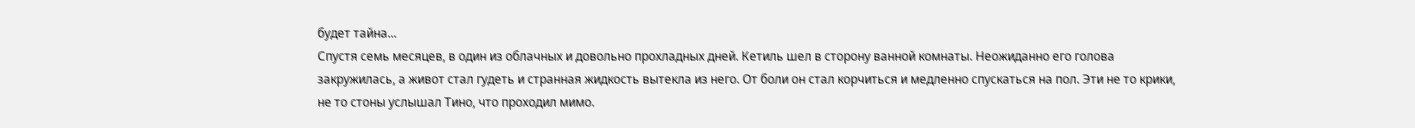будет тайна...
Спустя семь месяцев, в один из облачных и довольно прохладных дней. Кетиль шел в сторону ванной комнаты. Неожиданно его голова закружилась, а живот стал гудеть и странная жидкость вытекла из него. От боли он стал корчиться и медленно спускаться на пол. Эти не то крики, не то стоны услышал Тино, что проходил мимо.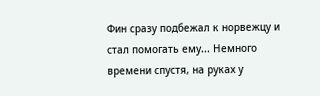Фин сразу подбежал к норвежцу и стал помогать ему... Немного времени спустя, на руках у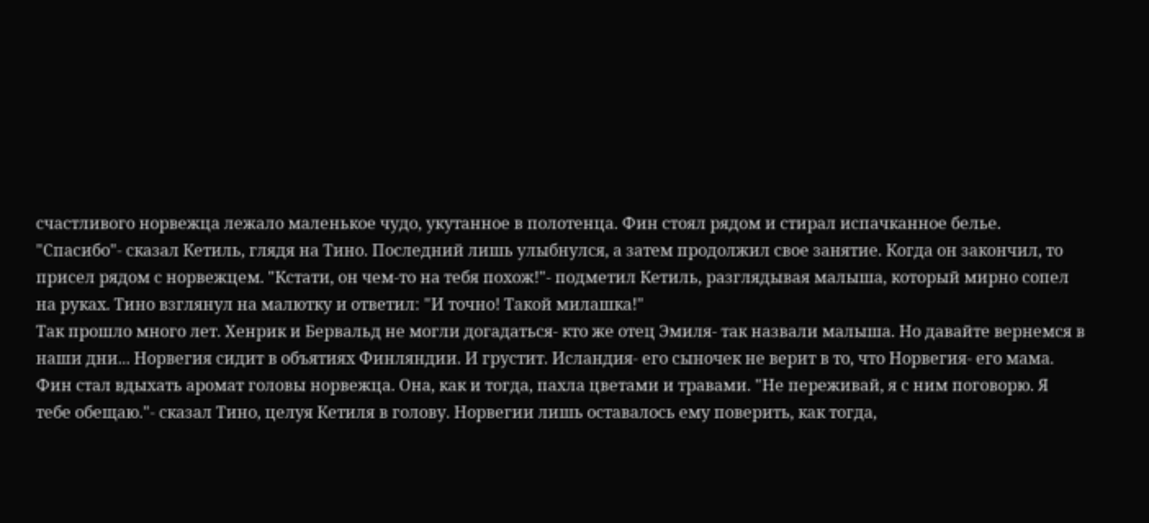счастливого норвежца лежало маленькое чудо, укутанное в полотенца. Фин стоял рядом и стирал испачканное белье. "Спасибо"- сказал Кетиль, глядя на Тино. Последний лишь улыбнулся, а затем продолжил свое занятие. Когда он закончил, то присел рядом с норвежцем. "Кстати, он чем-то на тебя похож!"- подметил Кетиль, разглядывая малыша, который мирно сопел на руках. Тино взглянул на малютку и ответил: "И точно! Такой милашка!"
Так прошло много лет. Хенрик и Бервальд не могли догадаться- кто же отец Эмиля- так назвали малыша. Но давайте вернемся в наши дни... Норвегия сидит в объятиях Финляндии. И грустит. Исландия- его сыночек не верит в то, что Норвегия- его мама. Фин стал вдыхать аромат головы норвежца. Она, как и тогда, пахла цветами и травами. "Не переживай, я с ним поговорю. Я тебе обещаю."- сказал Тино, целуя Кетиля в голову. Норвегии лишь оставалось ему поверить, как тогда,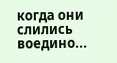когда они слились воедино...